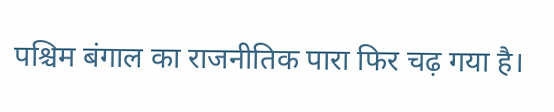पश्चिम बंगाल का राजनीतिक पारा फिर चढ़ गया है।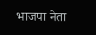भाजपा नेता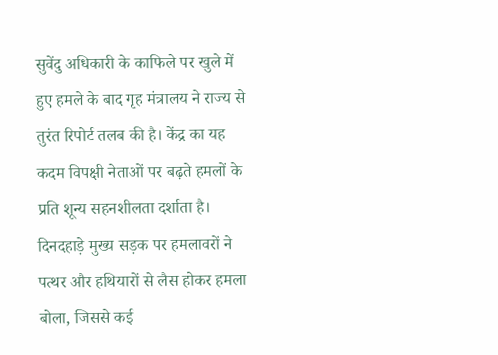सुवेंदु अधिकारी के काफिले पर खुले में हुए हमले के बाद गृह मंत्रालय ने राज्य से तुरंत रिपोर्ट तलब की है। केंद्र का यह कदम विपक्षी नेताओं पर बढ़ते हमलों के प्रति शून्य सहनशीलता दर्शाता है।
दिनदहाड़े मुख्य सड़क पर हमलावरों ने पत्थर और हथियारों से लैस होकर हमला बोला, जिससे कई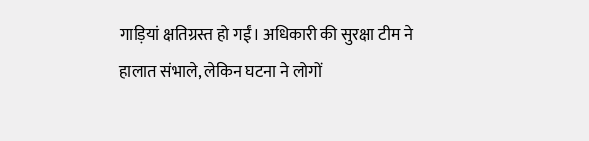गाड़ियां क्षतिग्रस्त हो गईं। अधिकारी की सुरक्षा टीम ने हालात संभाले, लेकिन घटना ने लोगों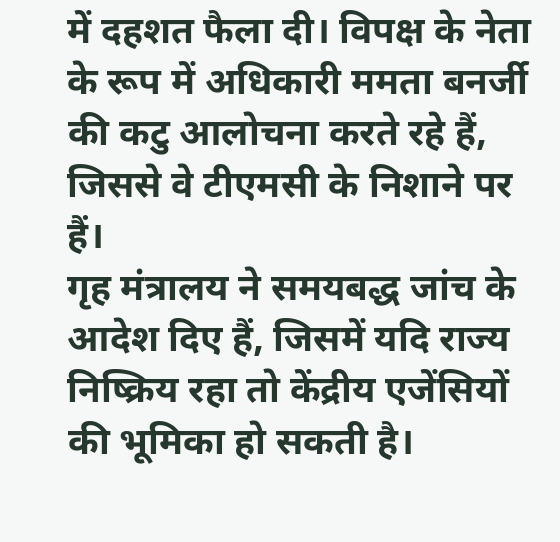में दहशत फैला दी। विपक्ष के नेता के रूप में अधिकारी ममता बनर्जी की कटु आलोचना करते रहे हैं, जिससे वे टीएमसी के निशाने पर हैं।
गृह मंत्रालय ने समयबद्ध जांच के आदेश दिए हैं, जिसमें यदि राज्य निष्क्रिय रहा तो केंद्रीय एजेंसियों की भूमिका हो सकती है।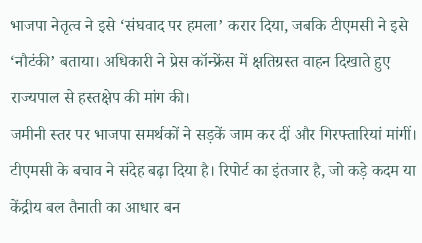भाजपा नेतृत्व ने इसे ‘संघवाद पर हमला’ करार दिया, जबकि टीएमसी ने इसे ‘नौटंकी’ बताया। अधिकारी ने प्रेस कॉन्फ्रेंस में क्षतिग्रस्त वाहन दिखाते हुए राज्यपाल से हस्तक्षेप की मांग की।
जमीनी स्तर पर भाजपा समर्थकों ने सड़कें जाम कर दीं और गिरफ्तारियां मांगीं। टीएमसी के बचाव ने संदेह बढ़ा दिया है। रिपोर्ट का इंतजार है, जो कड़े कदम या केंद्रीय बल तैनाती का आधार बन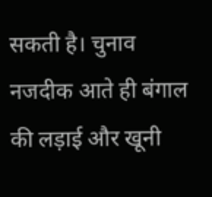सकती है। चुनाव नजदीक आते ही बंगाल की लड़ाई और खूनी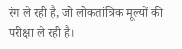रंग ले रही है, जो लोकतांत्रिक मूल्यों की परीक्षा ले रही है।